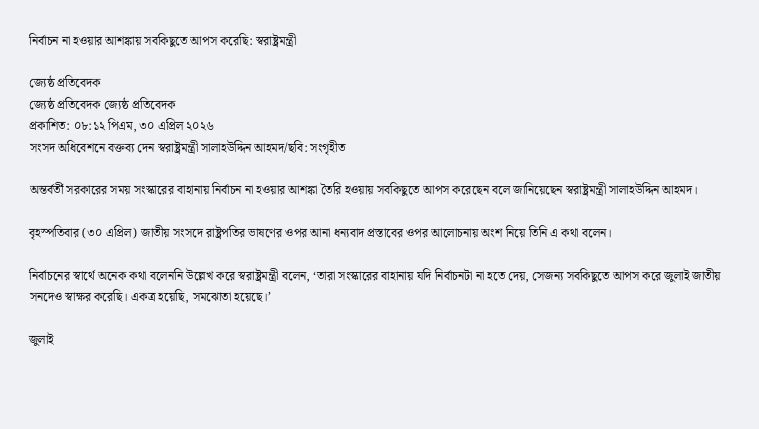নির্বাচন না হওয়ার আশঙ্কায় সবকিছুতে আপস করেছি: স্বরাষ্ট্রমন্ত্রী

জ্যেষ্ঠ প্রতিবেদক
জ্যেষ্ঠ প্রতিবেদক জ্যেষ্ঠ প্রতিবেদক
প্রকাশিত: ০৮:১২ পিএম, ৩০ এপ্রিল ২০২৬
সংসদ অধিবেশনে বক্তব্য দেন স্বরাষ্ট্রমন্ত্রী সালাহউদ্দিন আহমদ/ছবি: সংগৃহীত

অন্তর্বর্তী সরকারের সময় সংস্কারের বাহানায় নির্বাচন না হওয়ার আশঙ্কা তৈরি হওয়ায় সবকিছুতে আপস করেছেন বলে জানিয়েছেন স্বরাষ্ট্রমন্ত্রী সালাহউদ্দিন আহমদ।

বৃহস্পতিবার (৩০ এপ্রিল) জাতীয় সংসদে রাষ্ট্রপতির ভাষণের ওপর আনা ধন্যবাদ প্রস্তাবের ওপর আলোচনায় অংশ নিয়ে তিনি এ কথা বলেন।

নির্বাচনের স্বার্থে অনেক কথা বলেননি উল্লেখ করে স্বরাষ্ট্রমন্ত্রী বলেন, ‘তারা সংস্কারের বাহানায় যদি নির্বাচনটা না হতে দেয়, সেজন্য সবকিছুতে আপস করে জুলাই জাতীয় সনদেও স্বাক্ষর করেছি। একত্র হয়েছি, সমঝোতা হয়েছে।’

জুলাই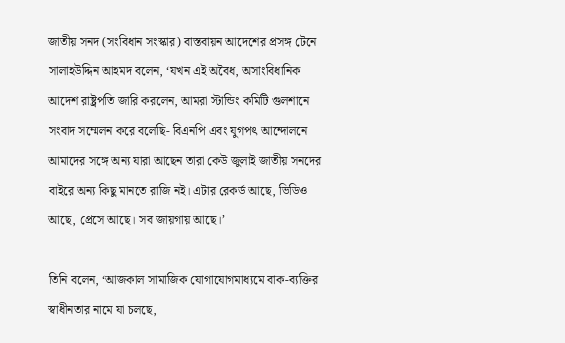জাতীয় সনদ (সংবিধান সংস্কার) বাস্তবায়ন আদেশের প্রসঙ্গ টেনে সালাহউদ্দিন আহমদ বলেন, ‘যখন এই অবৈধ, অসাংবিধানিক আদেশ রাষ্ট্রপতি জারি করলেন, আমরা স্টান্ডিং কমিটি গুলশানে সংবাদ সম্মেলন করে বলেছি- বিএনপি এবং যুগপৎ আন্দোলনে আমাদের সঙ্গে অন্য যারা আছেন তারা কেউ জুলাই জাতীয় সনদের বাইরে অন্য কিছু মানতে রাজি নই। এটার রেকর্ড আছে, ভিডিও আছে, প্রেসে আছে। সব জায়গায় আছে।’

তিনি বলেন, ‘আজকাল সামাজিক যোগাযোগমাধ্যমে বাক-ব্যক্তির স্বাধীনতার নামে যা চলছে,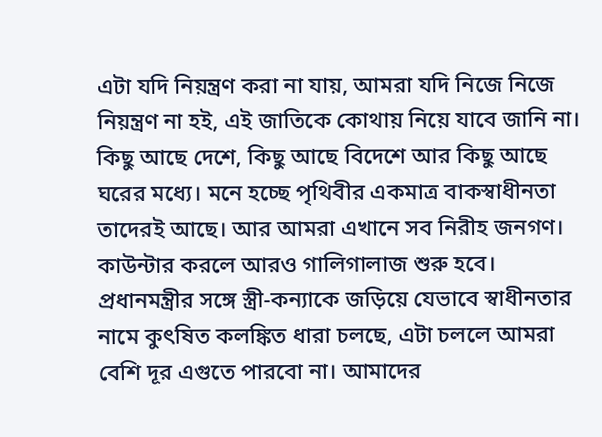এটা যদি নিয়ন্ত্রণ করা না যায়, আমরা যদি নিজে নিজে নিয়ন্ত্রণ না হই, এই জাতিকে কোথায় নিয়ে যাবে জানি না। কিছু আছে দেশে, কিছু আছে বিদেশে আর কিছু আছে ঘরের মধ্যে। মনে হচ্ছে পৃথিবীর একমাত্র বাকস্বাধীনতা তাদেরই আছে। আর আমরা এখানে সব নিরীহ জনগণ। কাউন্টার করলে আরও গালিগালাজ শুরু হবে। প্রধানমন্ত্রীর সঙ্গে স্ত্রী-কন্যাকে জড়িয়ে যেভাবে স্বাধীনতার নামে কুৎষিত কলঙ্কিত ধারা চলছে, এটা চললে আমরা বেশি দূর এগুতে পারবো না। আমাদের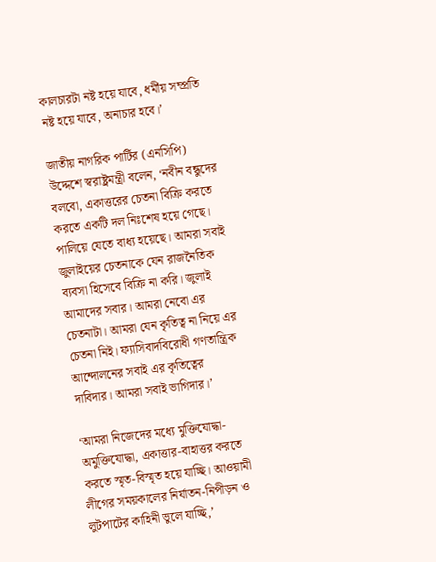কালচারটা নষ্ট হয়ে যাবে, ধর্মীয় সম্প্রতি নষ্ট হয়ে যাবে, অনাচার হবে।’

জাতীয় নাগরিক পার্টির (এনসিপি) উদ্দেশে স্বরাষ্ট্রমন্ত্রী বলেন, ‘নবীন বন্ধুদের বলবো, একাত্তরের চেতনা বিক্রি করতে করতে একটি দল নিঃশেষ হয়ে গেছে। পালিয়ে যেতে বাধ্য হয়েছে। আমরা সবাই জুলাইয়ের চেতনাকে যেন রাজনৈতিক ব্যবসা হিসেবে বিক্রি না করি। জুলাই আমাদের সবার। আমরা নেবো এর চেতনাটা। আমরা যেন কৃতিত্ব না নিয়ে এর চেতনা নিই। ফ্যাসিবাদবিরোধী গণতান্ত্রিক আন্দোলনের সবাই এর কৃতিত্বের দাবিদার। আমরা সবাই ভাগিদার।’

‘আমরা নিজেদের মধ্যে মুক্তিযোদ্ধা-অমুক্তিযোদ্ধা, একাত্তার-বাহাত্তর করতে করতে স্মৃত-বিস্মৃত হয়ে যাচ্ছি। আওয়ামী লীগের সময়কালের নির্যাতন-নিপীড়ন ও লুটপাটের কাহিনী ভুলে যাচ্ছি,’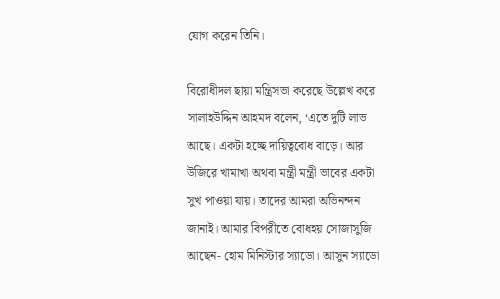যোগ করেন তিনি।

বিরোধীদল ছায়া মন্ত্রিসভা করেছে উল্লেখ করে সালাহউদ্দিন আহমদ বলেন, ‘এতে দুটি লাভ আছে। একটা হচ্ছে দায়িত্ববোধ বাড়ে। আর উজিরে খামাখা অথবা মন্ত্রী মন্ত্রী ভাবের একটা সুখ পাওয়া যায়। তাদের আমরা অভিনন্দন জানাই। আমার বিপরীতে বোধহয় সোজাসুজি আছেন- হোম মিনিস্টার স্যাডো। আসুন স্যাডো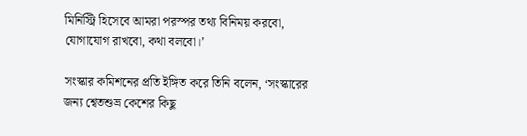মিনিস্ট্রি হিসেবে আমরা পরস্পর তথ্য বিনিময় করবো, যোগাযোগ রাখবো, কথা বলবো।’

সংস্কার কমিশনের প্রতি ইঙ্গিত করে তিনি বলেন, ‘সংস্কারের জন্য শ্বেতশুভ্র কেশের কিছু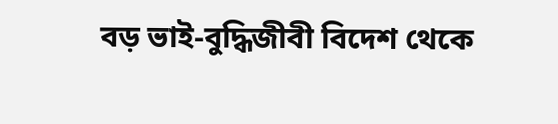বড় ভাই-বুদ্ধিজীবী বিদেশ থেকে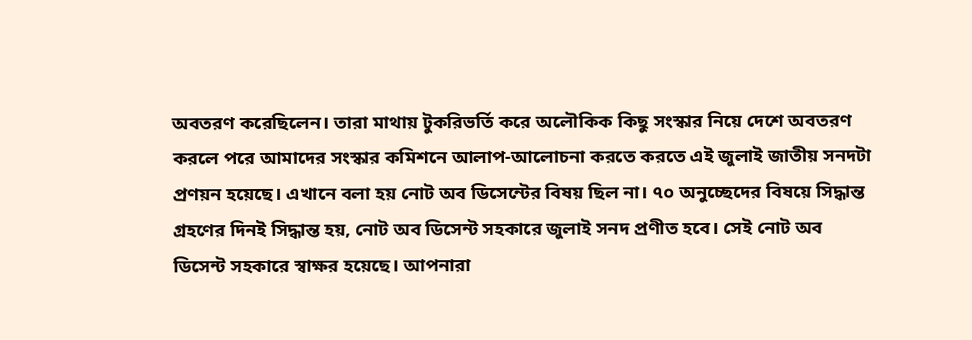অবতরণ করেছিলেন। তারা মাথায় টুকরিভর্তি করে অলৌকিক কিছু সংস্কার নিয়ে দেশে অবতরণ করলে পরে আমাদের সংস্কার কমিশনে আলাপ-আলোচনা করতে করতে এই জুলাই জাতীয় সনদটা প্রণয়ন হয়েছে। এখানে বলা হয় নোট অব ডিসেন্টের বিষয় ছিল না। ৭০ অনুচ্ছেদের বিষয়ে সিদ্ধান্ত গ্রহণের দিনই সিদ্ধান্ত হয়, নোট অব ডিসেন্ট সহকারে জুলাই সনদ প্রণীত হবে। সেই নোট অব ডিসেন্ট সহকারে স্বাক্ষর হয়েছে। আপনারা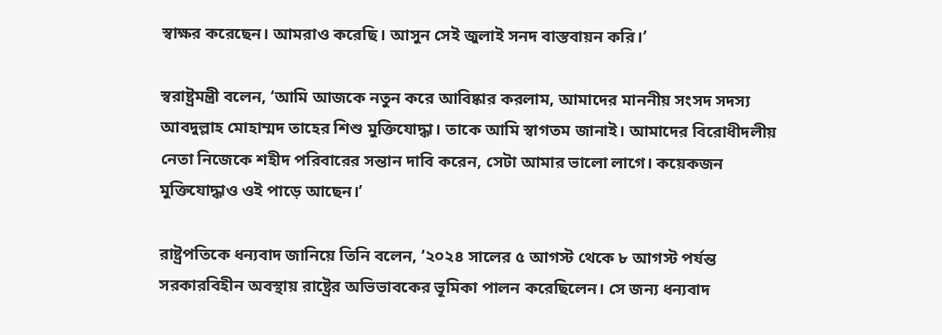স্বাক্ষর করেছেন। আমরাও করেছি। আসুন সেই জুলাই সনদ বাস্তবায়ন করি।’

স্বরাষ্ট্রমন্ত্রী বলেন, ‘আমি আজকে নতুন করে আবিষ্কার করলাম, আমাদের মাননীয় সংসদ সদস্য আবদুল্লাহ মোহাম্মদ তাহের শিশু মুক্তিযোদ্ধা। তাকে আমি স্বাগতম জানাই। আমাদের বিরোধীদলীয় নেতা নিজেকে শহীদ পরিবারের সন্তান দাবি করেন, সেটা আমার ভালো লাগে। কয়েকজন মুক্তিযোদ্ধাও ওই পাড়ে আছেন।’

রাষ্ট্রপতিকে ধন্যবাদ জানিয়ে তিনি বলেন, ‘২০২৪ সালের ৫ আগস্ট থেকে ৮ আগস্ট পর্যন্ত সরকারবিহীন অবস্থায় রাষ্ট্রের অভিভাবকের ভূমিকা পালন করেছিলেন। সে জন্য ধন্যবাদ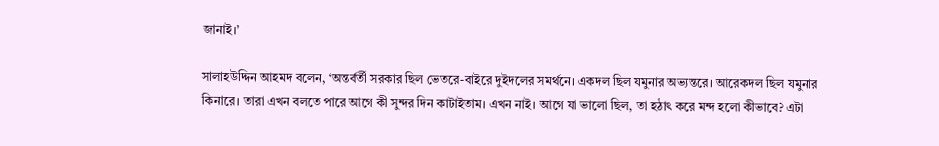জানাই।’

সালাহউদ্দিন আহমদ বলেন, ‘অন্তর্বর্তী সরকার ছিল ভেতরে-বাইরে দুইদলের সমর্থনে। একদল ছিল যমুনার অভ্যন্তরে। আরেকদল ছিল যমুনার কিনারে। তারা এখন বলতে পারে আগে কী সুন্দর দিন কাটাইতাম। এখন নাই। আগে যা ভালো ছিল, তা হঠাৎ করে মন্দ হলো কীভাবে? এটা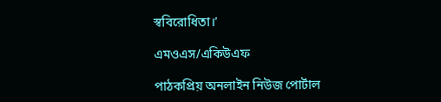স্ববিরোধিতা।’

এমওএস/একিউএফ

পাঠকপ্রিয় অনলাইন নিউজ পোর্টাল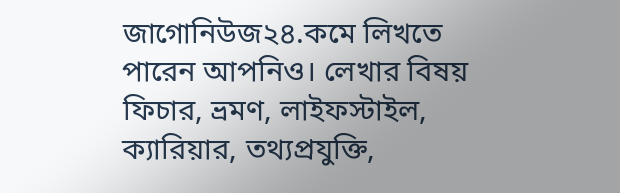জাগোনিউজ২৪.কমে লিখতে পারেন আপনিও। লেখার বিষয় ফিচার, ভ্রমণ, লাইফস্টাইল, ক্যারিয়ার, তথ্যপ্রযুক্তি,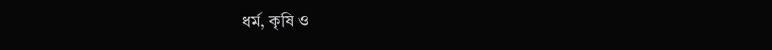ধর্ম, কৃষি ও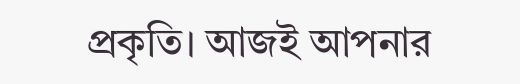প্রকৃতি। আজই আপনার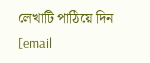লেখাটি পাঠিয়ে দিন [email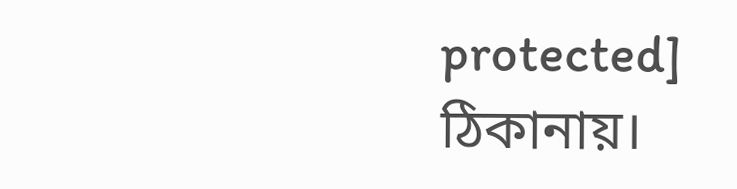protected] ঠিকানায়।